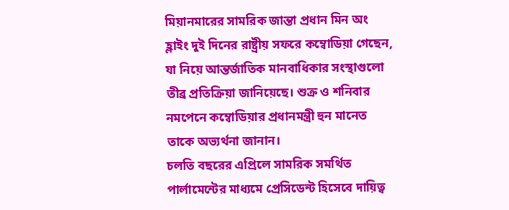মিয়ানমারের সামরিক জান্তা প্রধান মিন অং হ্লাইং দুই দিনের রাষ্ট্রীয় সফরে কম্বোডিয়া গেছেন, যা নিয়ে আন্তর্জাতিক মানবাধিকার সংস্থাগুলো তীব্র প্রতিক্রিয়া জানিয়েছে। শুক্র ও শনিবার নমপেনে কম্বোডিয়ার প্রধানমন্ত্রী হুন মানেত তাকে অভ্যর্থনা জানান।
চলতি বছরের এপ্রিলে সামরিক সমর্থিত পার্লামেন্টের মাধ্যমে প্রেসিডেন্ট হিসেবে দায়িত্ব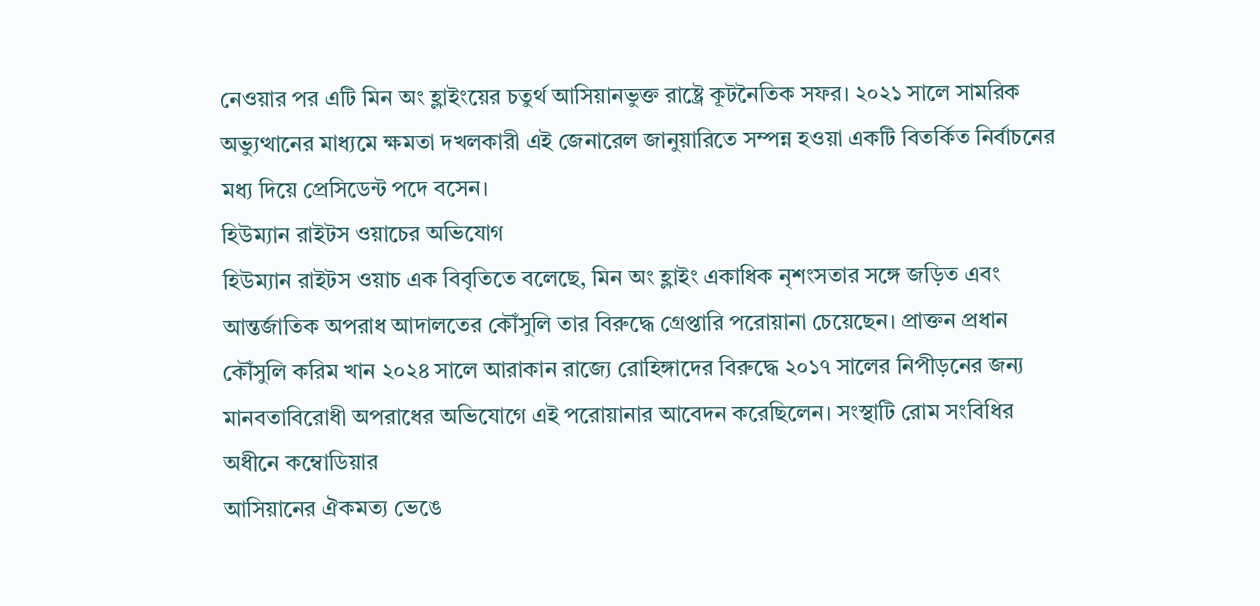নেওয়ার পর এটি মিন অং হ্লাইংয়ের চতুর্থ আসিয়ানভুক্ত রাষ্ট্রে কূটনৈতিক সফর। ২০২১ সালে সামরিক অভ্যুত্থানের মাধ্যমে ক্ষমতা দখলকারী এই জেনারেল জানুয়ারিতে সম্পন্ন হওয়া একটি বিতর্কিত নির্বাচনের মধ্য দিয়ে প্রেসিডেন্ট পদে বসেন।
হিউম্যান রাইটস ওয়াচের অভিযোগ
হিউম্যান রাইটস ওয়াচ এক বিবৃতিতে বলেছে, মিন অং হ্লাইং একাধিক নৃশংসতার সঙ্গে জড়িত এবং আন্তর্জাতিক অপরাধ আদালতের কৌঁসুলি তার বিরুদ্ধে গ্রেপ্তারি পরোয়ানা চেয়েছেন। প্রাক্তন প্রধান কৌঁসুলি করিম খান ২০২৪ সালে আরাকান রাজ্যে রোহিঙ্গাদের বিরুদ্ধে ২০১৭ সালের নিপীড়নের জন্য মানবতাবিরোধী অপরাধের অভিযোগে এই পরোয়ানার আবেদন করেছিলেন। সংস্থাটি রোম সংবিধির অধীনে কম্বোডিয়ার
আসিয়ানের ঐকমত্য ভেঙে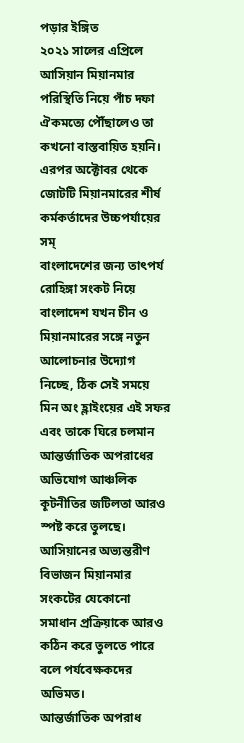পড়ার ইঙ্গিত
২০২১ সালের এপ্রিলে আসিয়ান মিয়ানমার পরিস্থিতি নিয়ে পাঁচ দফা ঐকমত্যে পৌঁছালেও তা কখনো বাস্তবায়িত হয়নি। এরপর অক্টোবর থেকে জোটটি মিয়ানমারের শীর্ষ কর্মকর্তাদের উচ্চপর্যায়ের সম্
বাংলাদেশের জন্য তাৎপর্য
রোহিঙ্গা সংকট নিয়ে বাংলাদেশ যখন চীন ও মিয়ানমারের সঙ্গে নতুন আলোচনার উদ্যোগ নিচ্ছে, ঠিক সেই সময়ে মিন অং হ্লাইংয়ের এই সফর এবং তাকে ঘিরে চলমান আন্তর্জাতিক অপরাধের অভিযোগ আঞ্চলিক কূটনীতির জটিলতা আরও স্পষ্ট করে তুলছে। আসিয়ানের অভ্যন্তরীণ বিভাজন মিয়ানমার সংকটের যেকোনো সমাধান প্রক্রিয়াকে আরও কঠিন করে তুলতে পারে বলে পর্যবেক্ষকদের অভিমত।
আন্তর্জাতিক অপরাধ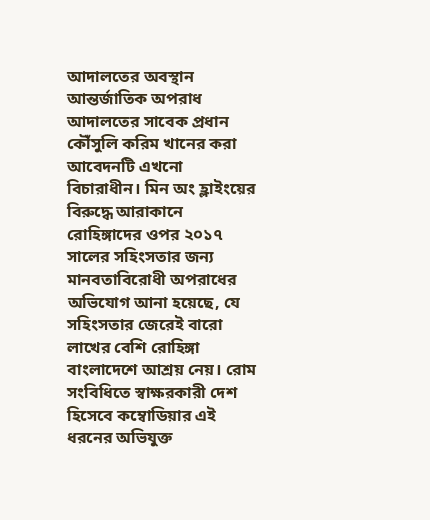আদালতের অবস্থান
আন্তর্জাতিক অপরাধ আদালতের সাবেক প্রধান কৌঁসুলি করিম খানের করা আবেদনটি এখনো বিচারাধীন। মিন অং হ্লাইংয়ের বিরুদ্ধে আরাকানে রোহিঙ্গাদের ওপর ২০১৭ সালের সহিংসতার জন্য মানবতাবিরোধী অপরাধের অভিযোগ আনা হয়েছে, যে সহিংসতার জেরেই বারো লাখের বেশি রোহিঙ্গা বাংলাদেশে আশ্রয় নেয়। রোম সংবিধিতে স্বাক্ষরকারী দেশ হিসেবে কম্বোডিয়ার এই ধরনের অভিযুক্ত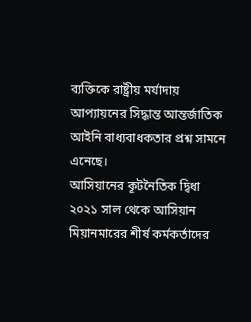ব্যক্তিকে রাষ্ট্রীয় মর্যাদায় আপ্যায়নের সিদ্ধান্ত আন্তর্জাতিক আইনি বাধ্যবাধকতার প্রশ্ন সামনে এনেছে।
আসিয়ানের কূটনৈতিক দ্বিধা
২০২১ সাল থেকে আসিয়ান মিয়ানমারের শীর্ষ কর্মকর্তাদের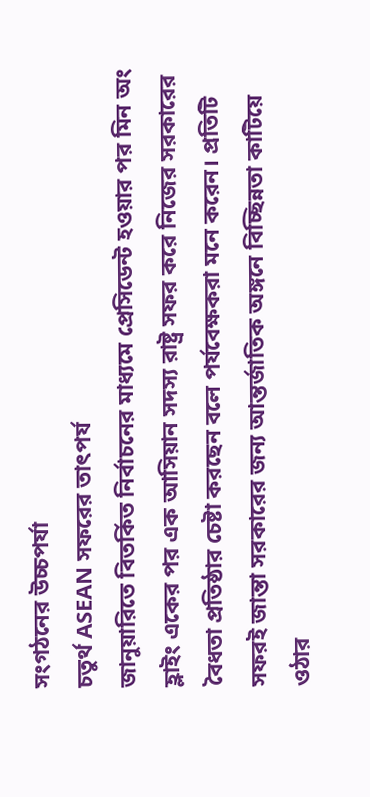সংগঠনের উচ্চপর্যা
চতুর্থ ASEAN সফরের তাৎপর্য
জানুয়ারিতে বিতর্কিত নির্বাচনের মাধ্যমে প্রেসিডেন্ট হওয়ার পর মিন অং হ্লাইং একের পর এক আসিয়ান সদস্য রাষ্ট্র সফর করে নিজের সরকারের বৈধতা প্রতিষ্ঠার চেষ্টা করছেন বলে পর্যবেক্ষকরা মনে করেন। প্রতিটি সফরই জান্তা সরকারের জন্য আন্তর্জাতিক অঙ্গনে বিচ্ছিন্নতা কাটিয়ে ওঠার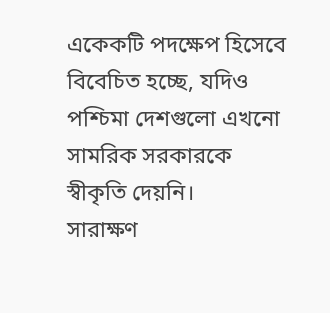একেকটি পদক্ষেপ হিসেবে বিবেচিত হচ্ছে, যদিও পশ্চিমা দেশগুলো এখনো সামরিক সরকারকে স্বীকৃতি দেয়নি।
সারাক্ষণ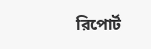রিপোর্ট